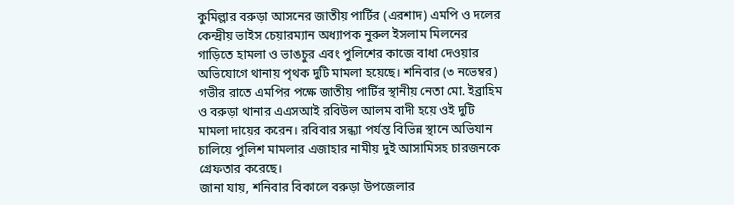কুমিল্লার বরুড়া আসনের জাতীয় পার্টির (এরশাদ) এমপি ও দলের কেন্দ্রীয় ভাইস চেয়ারম্যান অধ্যাপক নুরুল ইসলাম মিলনের গাড়িতে হামলা ও ভাঙচুর এবং পুলিশের কাজে বাধা দেওয়ার অভিযোগে থানায় পৃথক দুটি মামলা হয়েছে। শনিবার (৩ নভেম্বর) গভীর রাতে এমপির পক্ষে জাতীয় পার্টির স্থানীয় নেতা মো. ইব্রাহিম ও বরুড়া থানার এএসআই রবিউল আলম বাদী হয়ে ওই দুটি মামলা দায়ের করেন। রবিবার সন্ধ্যা পর্যন্ত বিভিন্ন স্থানে অভিযান চালিয়ে পুলিশ মামলার এজাহার নামীয় দুই আসামিসহ চারজনকে গ্রেফতার করেছে।
জানা যায়, শনিবার বিকালে বরুড়া উপজেলার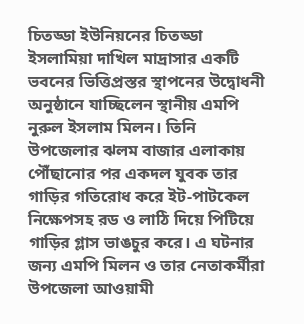চিতড্ডা ইউনিয়নের চিতড্ডা ইসলামিয়া দাখিল মাদ্রাসার একটি ভবনের ভিত্তিপ্রস্তর স্থাপনের উদ্বোধনী অনুষ্ঠানে যাচ্ছিলেন স্থানীয় এমপি নুরুল ইসলাম মিলন। তিনি উপজেলার ঝলম বাজার এলাকায় পৌঁছানোর পর একদল যুবক তার গাড়ির গতিরোধ করে ইট-পাটকেল নিক্ষেপসহ রড ও লাঠি দিয়ে পিটিয়ে গাড়ির গ্লাস ভাঙচুর করে। এ ঘটনার জন্য এমপি মিলন ও তার নেতাকর্মীরা উপজেলা আওয়ামী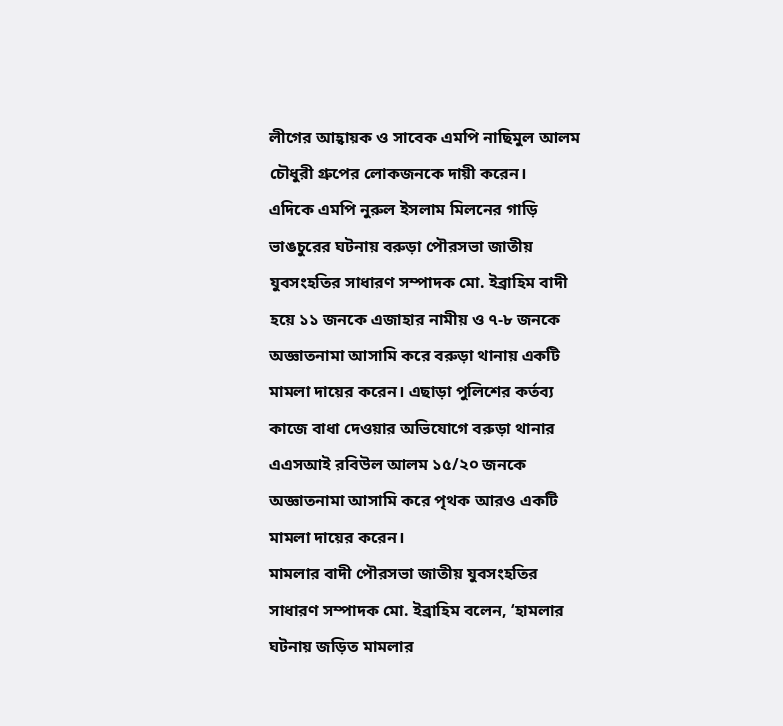লীগের আহ্বায়ক ও সাবেক এমপি নাছিমুল আলম চৌধুরী গ্রুপের লোকজনকে দায়ী করেন।
এদিকে এমপি নুরুল ইসলাম মিলনের গাড়ি ভাঙচুরের ঘটনায় বরুড়া পৌরসভা জাতীয় যুবসংহতির সাধারণ সম্পাদক মো. ইব্রাহিম বাদী হয়ে ১১ জনকে এজাহার নামীয় ও ৭-৮ জনকে অজ্ঞাতনামা আসামি করে বরুড়া থানায় একটি মামলা দায়ের করেন। এছাড়া পুলিশের কর্তব্য কাজে বাধা দেওয়ার অভিযোগে বরুড়া থানার এএসআই রবিউল আলম ১৫/২০ জনকে অজ্ঞাতনামা আসামি করে পৃথক আরও একটি মামলা দায়ের করেন।
মামলার বাদী পৌরসভা জাতীয় যুবসংহতির সাধারণ সম্পাদক মো. ইব্রাহিম বলেন, ‘হামলার ঘটনায় জড়িত মামলার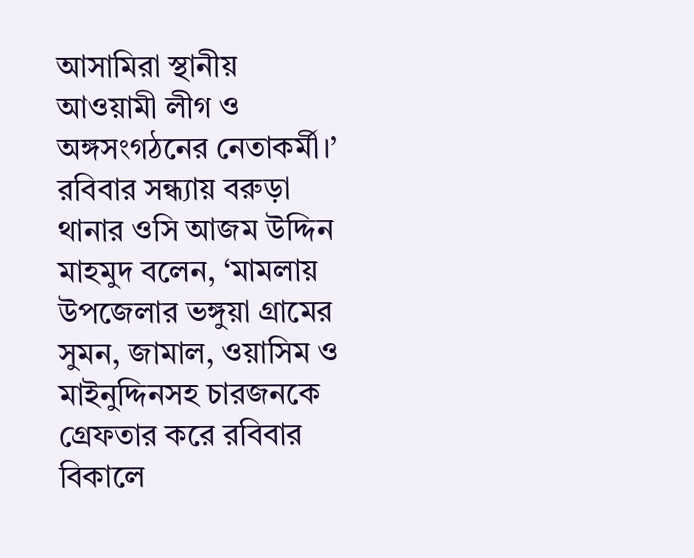আসামিরা স্থানীয় আওয়ামী লীগ ও অঙ্গসংগঠনের নেতাকর্মী।’
রবিবার সন্ধ্যায় বরুড়া থানার ওসি আজম উদ্দিন মাহমুদ বলেন, ‘মামলায় উপজেলার ভঙ্গুয়া গ্রামের সুমন, জামাল, ওয়াসিম ও মাইনুদ্দিনসহ চারজনকে গ্রেফতার করে রবিবার বিকালে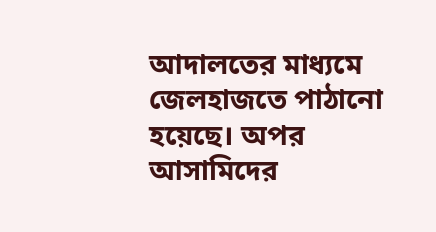আদালতের মাধ্যমে জেলহাজতে পাঠানো হয়েছে। অপর আসামিদের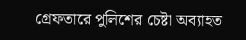গ্রেফতারে পুলিশের চেষ্টা অব্যাহত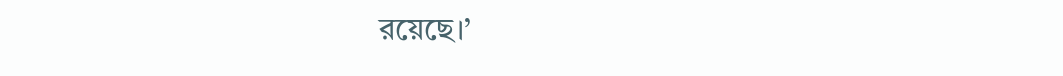রয়েছে।’